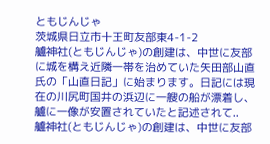ともじんじゃ
茨城県日立市十王町友部東4-1-2
艫神社(ともじんじゃ)の創建は、中世に友部に城を構え近隣一帯を治めていた矢田部山直氏の「山直日記」に始まります。日記には現在の川尻町国井の浜辺に一艘の船が漂着し、艫に一像が安置されていたと記述されて..
艫神社(ともじんじゃ)の創建は、中世に友部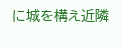に城を構え近隣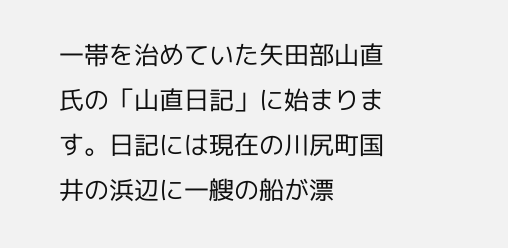一帯を治めていた矢田部山直氏の「山直日記」に始まります。日記には現在の川尻町国井の浜辺に一艘の船が漂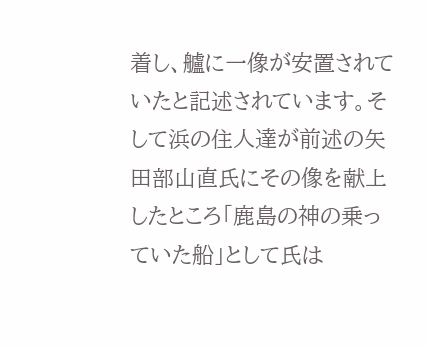着し、艫に一像が安置されていたと記述されています。そして浜の住人達が前述の矢田部山直氏にその像を献上したところ「鹿島の神の乗っていた船」として氏は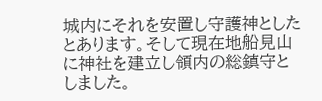城内にそれを安置し守護神としたとあります。そして現在地船見山に神社を建立し領内の総鎮守としました。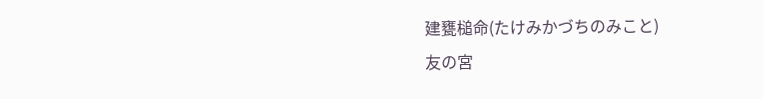建甕槌命(たけみかづちのみこと)
友の宮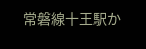常磐線十王駅か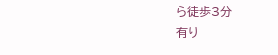ら徒歩3分
有り